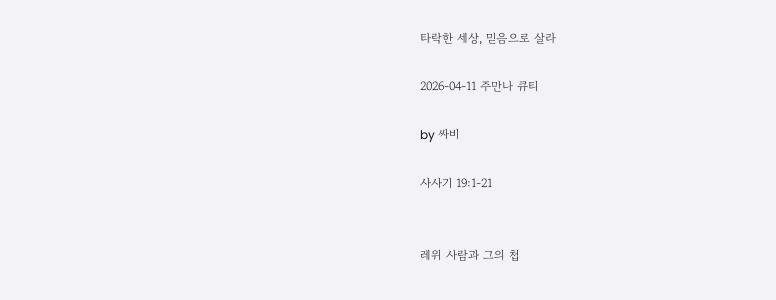타락한 세상, 믿음으로 살라

2026-04-11 주만나 큐티

by 싸비

사사기 19:1-21


레위 사람과 그의 첩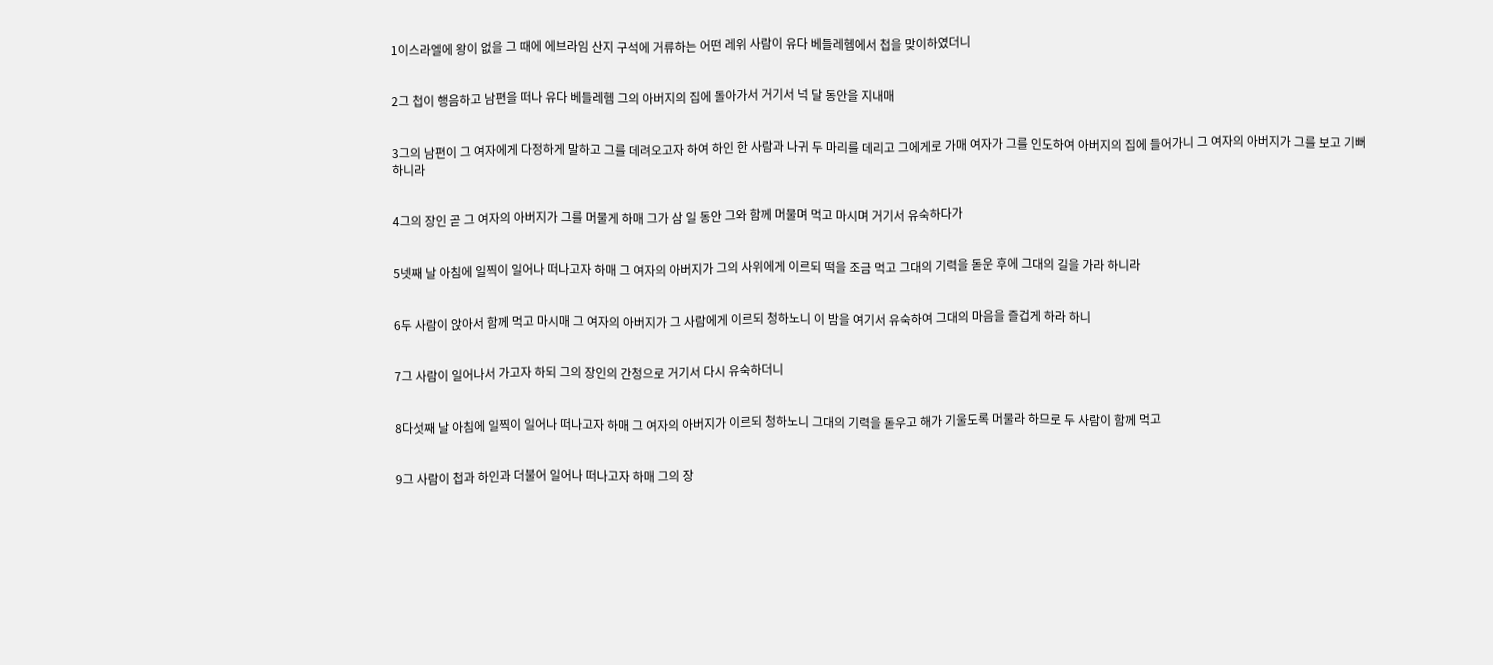1이스라엘에 왕이 없을 그 때에 에브라임 산지 구석에 거류하는 어떤 레위 사람이 유다 베들레헴에서 첩을 맞이하였더니


2그 첩이 행음하고 남편을 떠나 유다 베들레헴 그의 아버지의 집에 돌아가서 거기서 넉 달 동안을 지내매


3그의 남편이 그 여자에게 다정하게 말하고 그를 데려오고자 하여 하인 한 사람과 나귀 두 마리를 데리고 그에게로 가매 여자가 그를 인도하여 아버지의 집에 들어가니 그 여자의 아버지가 그를 보고 기뻐하니라


4그의 장인 곧 그 여자의 아버지가 그를 머물게 하매 그가 삼 일 동안 그와 함께 머물며 먹고 마시며 거기서 유숙하다가


5넷째 날 아침에 일찍이 일어나 떠나고자 하매 그 여자의 아버지가 그의 사위에게 이르되 떡을 조금 먹고 그대의 기력을 돋운 후에 그대의 길을 가라 하니라


6두 사람이 앉아서 함께 먹고 마시매 그 여자의 아버지가 그 사람에게 이르되 청하노니 이 밤을 여기서 유숙하여 그대의 마음을 즐겁게 하라 하니


7그 사람이 일어나서 가고자 하되 그의 장인의 간청으로 거기서 다시 유숙하더니


8다섯째 날 아침에 일찍이 일어나 떠나고자 하매 그 여자의 아버지가 이르되 청하노니 그대의 기력을 돋우고 해가 기울도록 머물라 하므로 두 사람이 함께 먹고


9그 사람이 첩과 하인과 더불어 일어나 떠나고자 하매 그의 장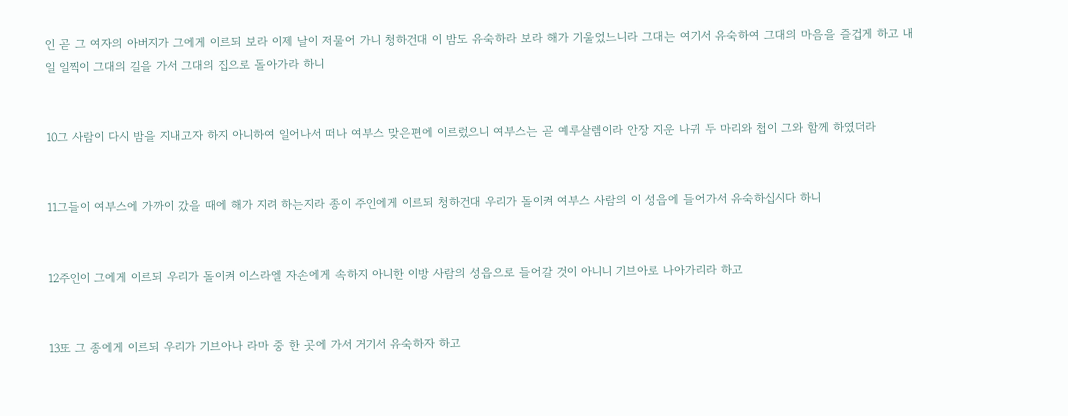인 곧 그 여자의 아버지가 그에게 이르되 보라 이제 날이 저물어 가니 청하건대 이 밤도 유숙하라 보라 해가 기울었느니라 그대는 여기서 유숙하여 그대의 마음을 즐겁게 하고 내일 일찍이 그대의 길을 가서 그대의 집으로 돌아가라 하니


10그 사람이 다시 밤을 지내고자 하지 아니하여 일어나서 떠나 여부스 맞은편에 이르렀으니 여부스는 곧 예루살렘이라 안장 지운 나귀 두 마리와 첩이 그와 함께 하였더라


11그들이 여부스에 가까이 갔을 때에 해가 지려 하는지라 종이 주인에게 이르되 청하건대 우리가 돌이켜 여부스 사람의 이 성읍에 들어가서 유숙하십시다 하니


12주인이 그에게 이르되 우리가 돌이켜 이스라엘 자손에게 속하지 아니한 이방 사람의 성읍으로 들어갈 것이 아니니 기브아로 나아가리라 하고


13또 그 종에게 이르되 우리가 기브아나 라마 중 한 곳에 가서 거기서 유숙하자 하고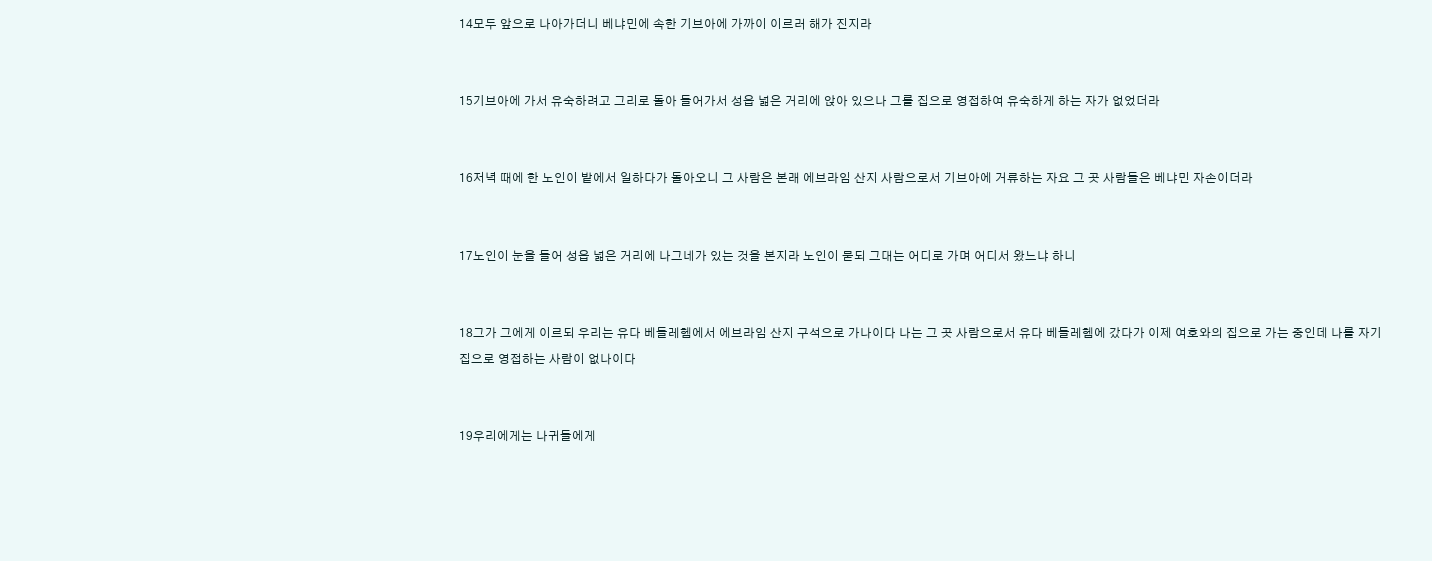14모두 앞으로 나아가더니 베냐민에 속한 기브아에 가까이 이르러 해가 진지라


15기브아에 가서 유숙하려고 그리로 돌아 들어가서 성읍 넓은 거리에 앉아 있으나 그를 집으로 영접하여 유숙하게 하는 자가 없었더라


16저녁 때에 한 노인이 밭에서 일하다가 돌아오니 그 사람은 본래 에브라임 산지 사람으로서 기브아에 거류하는 자요 그 곳 사람들은 베냐민 자손이더라


17노인이 눈을 들어 성읍 넓은 거리에 나그네가 있는 것을 본지라 노인이 묻되 그대는 어디로 가며 어디서 왔느냐 하니


18그가 그에게 이르되 우리는 유다 베들레헴에서 에브라임 산지 구석으로 가나이다 나는 그 곳 사람으로서 유다 베들레헴에 갔다가 이제 여호와의 집으로 가는 중인데 나를 자기 집으로 영접하는 사람이 없나이다


19우리에게는 나귀들에게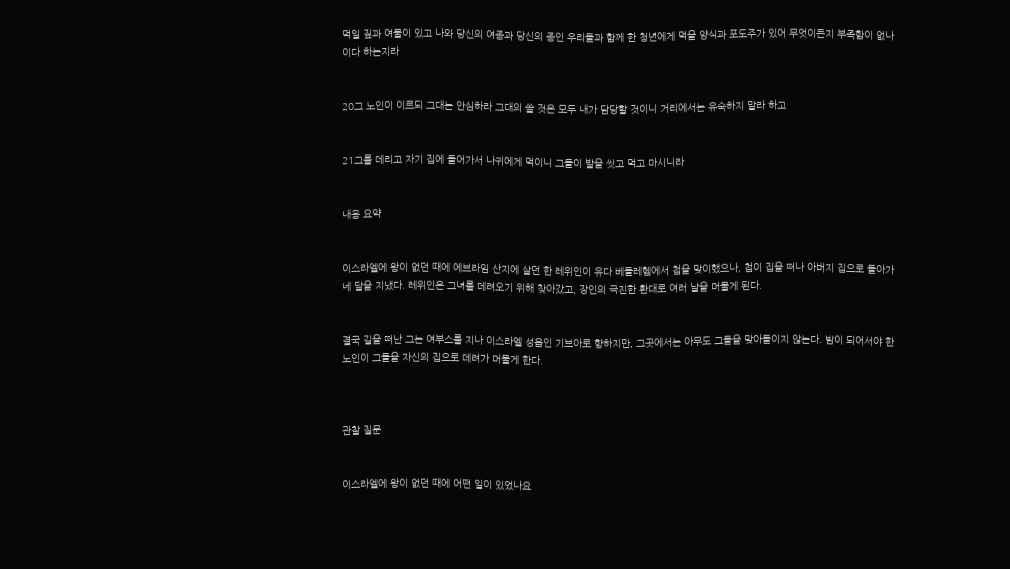먹일 짚과 여물이 있고 나와 당신의 여종과 당신의 종인 우리들과 함께 한 청년에게 먹을 양식과 포도주가 있어 무엇이든지 부족함이 없나이다 하는지라


20그 노인이 이르되 그대는 안심하라 그대의 쓸 것은 모두 내가 담당할 것이니 거리에서는 유숙하지 말라 하고


21그를 데리고 자기 집에 들어가서 나귀에게 먹이니 그들이 발을 씻고 먹고 마시니라


내용 요약


이스라엘에 왕이 없던 때에 에브라임 산지에 살던 한 레위인이 유다 베들레헴에서 첩을 맞이했으나, 첩이 집을 떠나 아버지 집으로 돌아가 네 달을 지냈다. 레위인은 그녀를 데려오기 위해 찾아갔고, 장인의 극진한 환대로 여러 날을 머물게 된다.


결국 길을 떠난 그는 여부스를 지나 이스라엘 성읍인 기브아로 향하지만, 그곳에서는 아무도 그들을 맞아들이지 않는다. 밤이 되어서야 한 노인이 그들을 자신의 집으로 데려가 머물게 한다.



관찰 질문


이스라엘에 왕이 없던 때에 어떤 일이 있었나요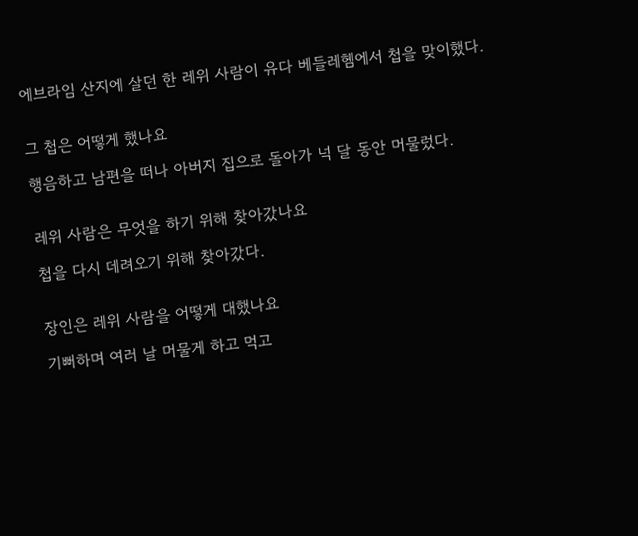에브라임 산지에 살던 한 레위 사람이 유다 베들레헴에서 첩을 맞이했다.


그 첩은 어떻게 했나요

행음하고 남편을 떠나 아버지 집으로 돌아가 넉 달 동안 머물렀다.


레위 사람은 무엇을 하기 위해 찾아갔나요

첩을 다시 데려오기 위해 찾아갔다.


장인은 레위 사람을 어떻게 대했나요

기뻐하며 여러 날 머물게 하고 먹고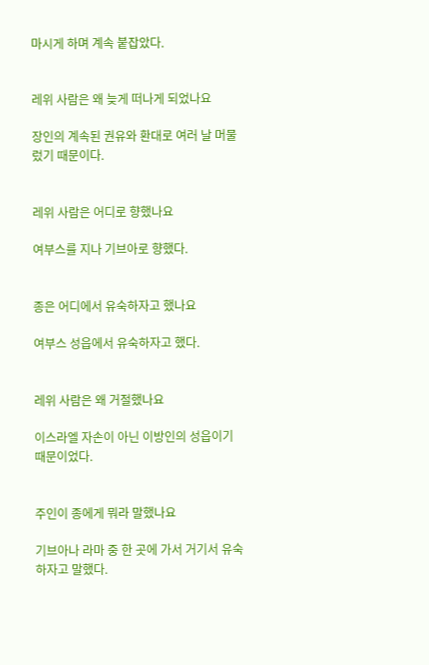마시게 하며 계속 붙잡았다.


레위 사람은 왜 늦게 떠나게 되었나요

장인의 계속된 권유와 환대로 여러 날 머물렀기 때문이다.


레위 사람은 어디로 향했나요

여부스를 지나 기브아로 향했다.


종은 어디에서 유숙하자고 했나요

여부스 성읍에서 유숙하자고 했다.


레위 사람은 왜 거절했나요

이스라엘 자손이 아닌 이방인의 성읍이기 때문이었다.


주인이 종에게 뭐라 말했나요

기브아나 라마 중 한 곳에 가서 거기서 유숙하자고 말했다.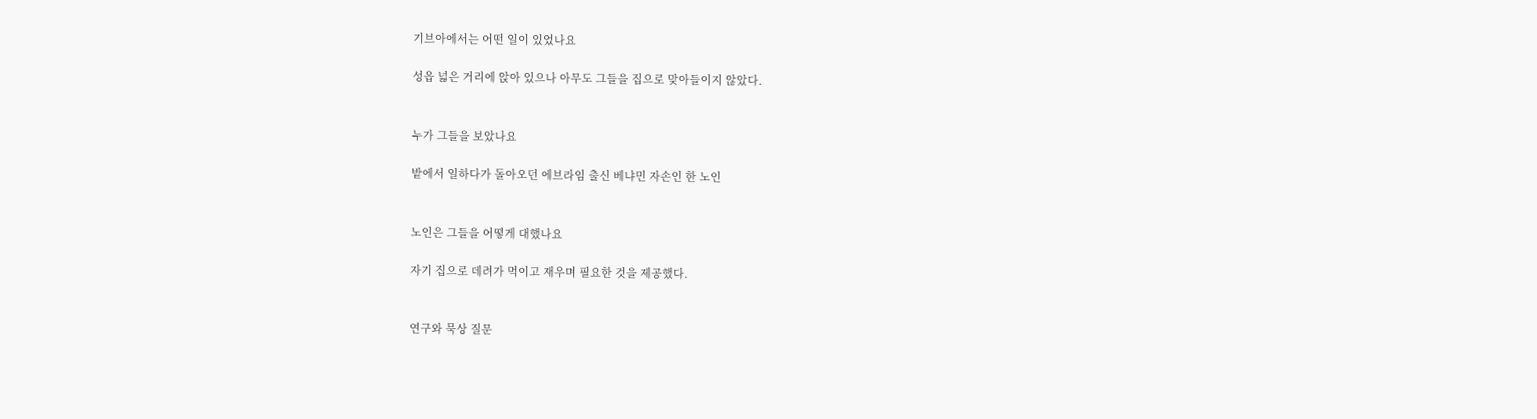기브아에서는 어떤 일이 있었나요

성읍 넓은 거리에 앉아 있으나 아무도 그들을 집으로 맞아들이지 않았다.


누가 그들을 보았나요

밭에서 일하다가 돌아오던 에브라임 출신 베냐민 자손인 한 노인


노인은 그들을 어떻게 대했나요

자기 집으로 데려가 먹이고 재우며 필요한 것을 제공했다.


연구와 묵상 질문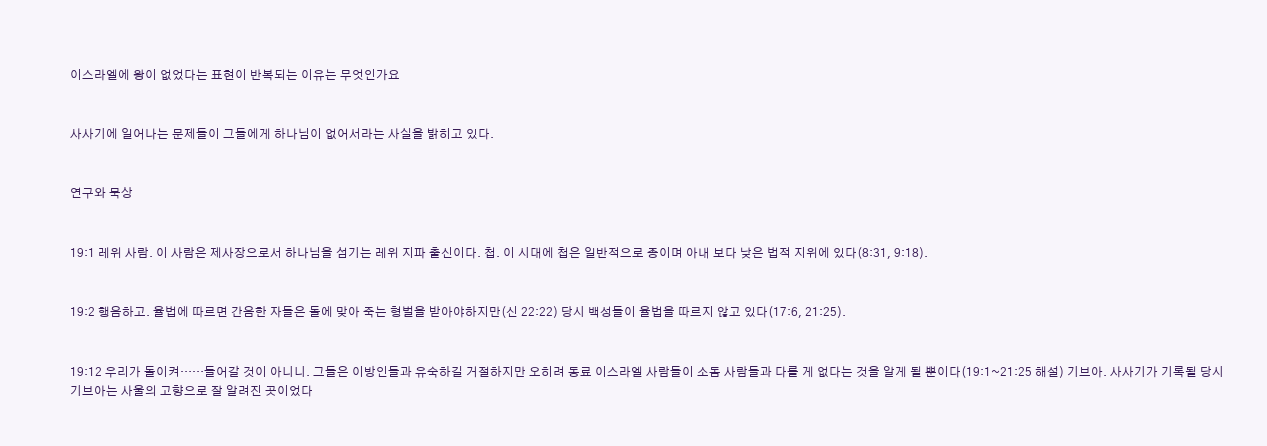이스라엘에 왕이 없었다는 표현이 반복되는 이유는 무엇인가요


사사기에 일어나는 문제들이 그들에게 하나님이 없어서라는 사실을 밝히고 있다.


연구와 묵상


19:1 레위 사람. 이 사람은 제사장으로서 하나님을 섬기는 레위 지파 출신이다. 첩. 이 시대에 첩은 일반적으로 종이며 아내 보다 낮은 법적 지위에 있다(8:31, 9:18).


19:2 행음하고. 율법에 따르면 간음한 자들은 돌에 맞아 죽는 형벌을 받아야하지만(신 22:22) 당시 백성들이 율법을 따르지 않고 있다(17:6, 21:25).


19:12 우리가 돌이켜……들어갈 것이 아니니. 그들은 이방인들과 유숙하길 거절하지만 오히려 동료 이스라엘 사람들이 소돔 사람들과 다를 게 없다는 것을 알게 될 뿐이다(19:1~21:25 해설) 기브아. 사사기가 기록될 당시 기브아는 사울의 고향으로 잘 알려진 곳이었다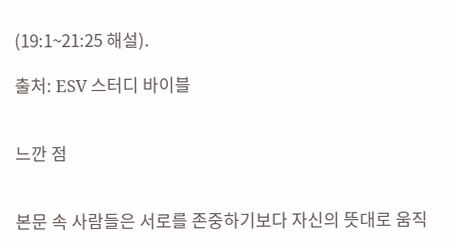(19:1~21:25 해설).

출처: ESV 스터디 바이블


느깐 점


본문 속 사람들은 서로를 존중하기보다 자신의 뜻대로 움직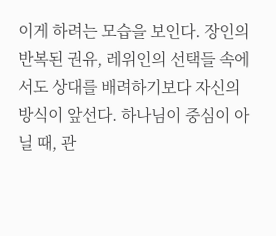이게 하려는 모습을 보인다. 장인의 반복된 권유, 레위인의 선택들 속에서도 상대를 배려하기보다 자신의 방식이 앞선다. 하나님이 중심이 아닐 때, 관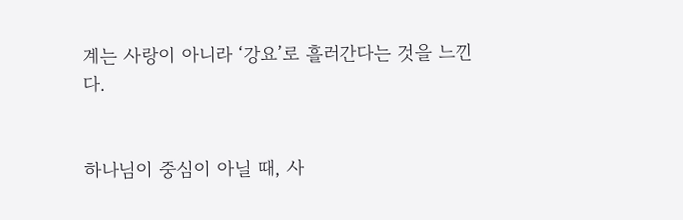계는 사랑이 아니라 ‘강요’로 흘러간다는 것을 느낀다.


하나님이 중심이 아닐 때, 사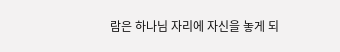람은 하나님 자리에 자신을 놓게 되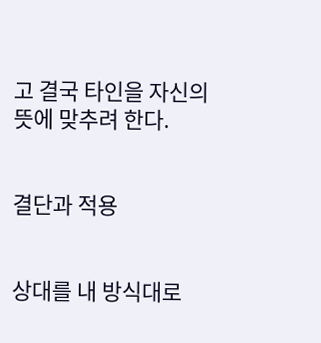고 결국 타인을 자신의 뜻에 맞추려 한다.


결단과 적용


상대를 내 방식대로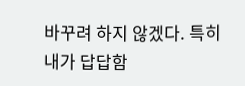바꾸려 하지 않겠다. 특히 내가 답답함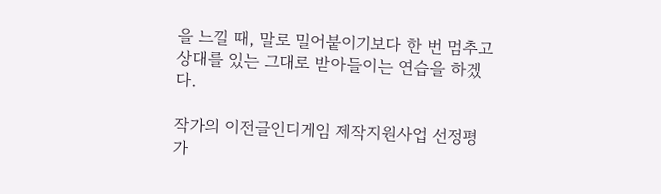을 느낄 때, 말로 밀어붙이기보다 한 번 멈추고 상대를 있는 그대로 받아들이는 연습을 하겠다.

작가의 이전글인디게임 제작지원사업 선정평가